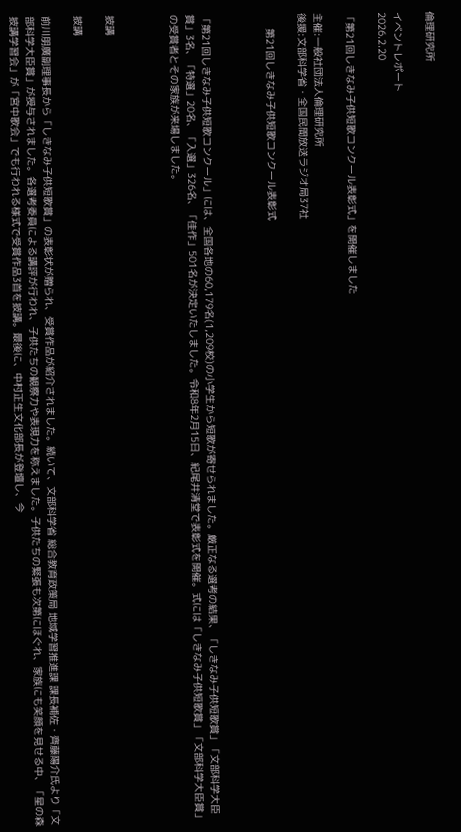倫理研究所

イベントレポート
2026.2.20

「第21回しきなみ子供短歌コンクール表彰式」を開催しました

主催:一般社団法人倫理研究所
後援:文部科学省・全国民間放送ラジオ局37社

     第21回しきなみ子供短歌コンクール表彰式



「第21回しきなみ子供短歌コンクール」には、全国各地の60,179名(1,209校)の小学生から短歌が寄せられました。厳正なる選考の結果、「しきなみ子供短歌賞」「文部科学大臣賞」3名、「特選」20名、「入選」326名、「佳作」501名が決定いたしました。令和8年2月15日、紀尾井清堂で表彰式を開催。式には「しきなみ子供短歌賞」「文部科学大臣賞」の受賞者とその家族が来場しました。



披講

披講

前川朋廣副理事長から「しきなみ子供短歌賞」の表彰状が贈られ、受賞作品が紹介されました。続いて、文部科学省 総合教育政策局 地域学習推進課 課長補佐・齊藤陽介氏より「文部科学大臣賞」が授与されました。各選考委員による講評が行われ、子供たちの観察力や表現力を称えました。子供たちの緊張も次第にほぐれ、家族にも笑顔を見せる中、「星の森披講学習会」が「宮中歌会」でも行われる様式で受賞作品3首を披講。最後に、中村正生文化部長が登壇し、今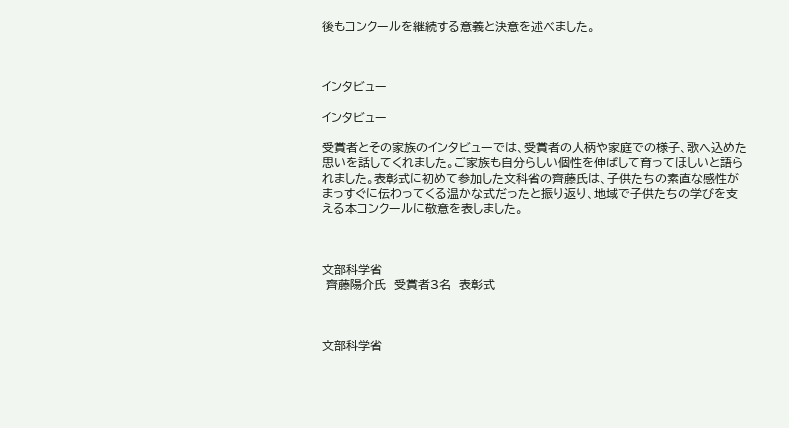後もコンクールを継続する意義と決意を述べました。



インタビュー

インタビュー

受賞者とその家族のインタビューでは、受賞者の人柄や家庭での様子、歌へ込めた思いを話してくれました。ご家族も自分らしい個性を伸ばして育ってほしいと語られました。表彰式に初めて参加した文科省の齊藤氏は、子供たちの素直な感性がまっすぐに伝わってくる温かな式だったと振り返り、地域で子供たちの学びを支える本コンクールに敬意を表しました。



文部科学省
 齊藤陽介氏  受賞者3名  表彰式



文部科学省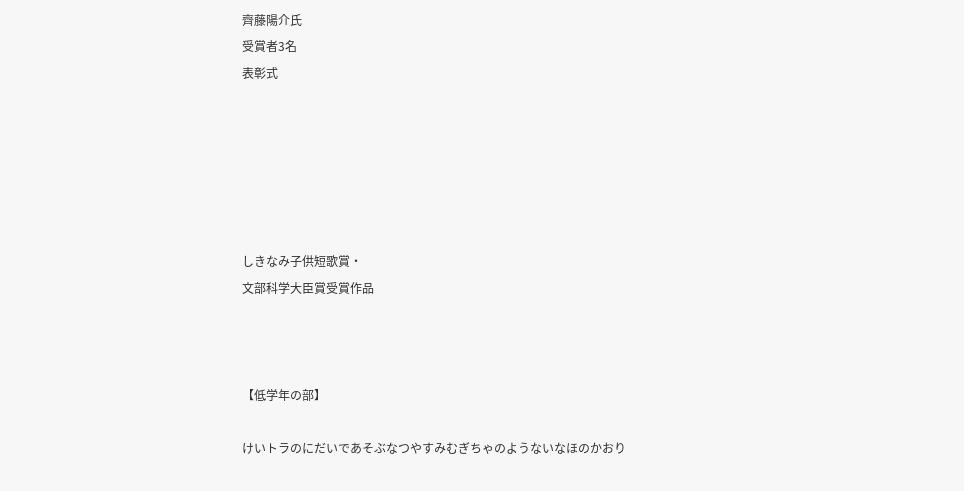齊藤陽介氏
受賞者3名
表彰式






しきなみ子供短歌賞・
文部科学大臣賞受賞作品



【低学年の部】

けいトラのにだいであそぶなつやすみむぎちゃのようないなほのかおり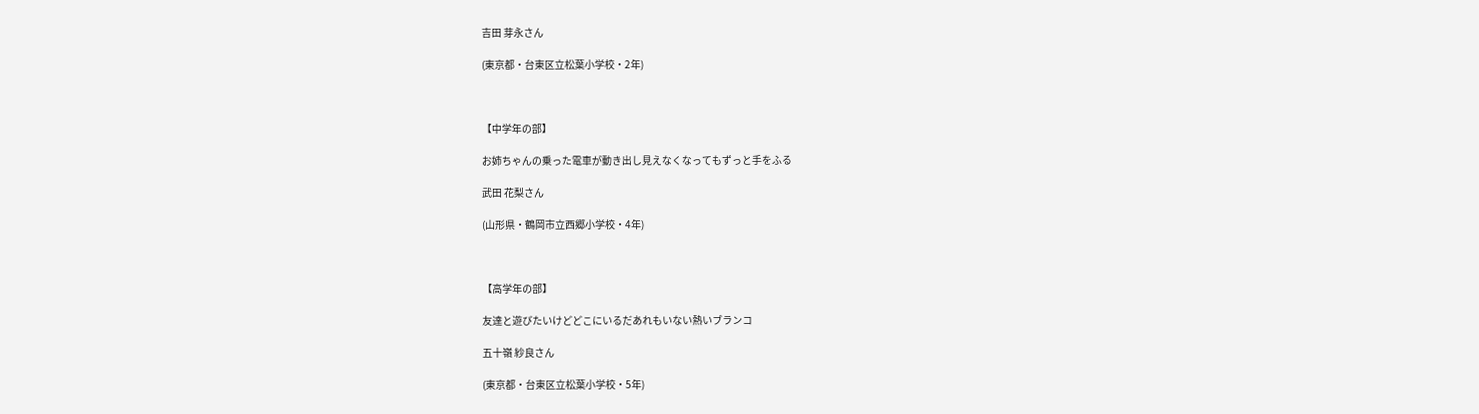吉田 芽永さん

(東京都・台東区立松葉小学校・2年)



【中学年の部】

お姉ちゃんの乗った電車が動き出し見えなくなってもずっと手をふる

武田 花梨さん

(山形県・鶴岡市立西郷小学校・4年)



【高学年の部】

友達と遊びたいけどどこにいるだあれもいない熱いブランコ

五十嶺 紗良さん

(東京都・台東区立松葉小学校・5年)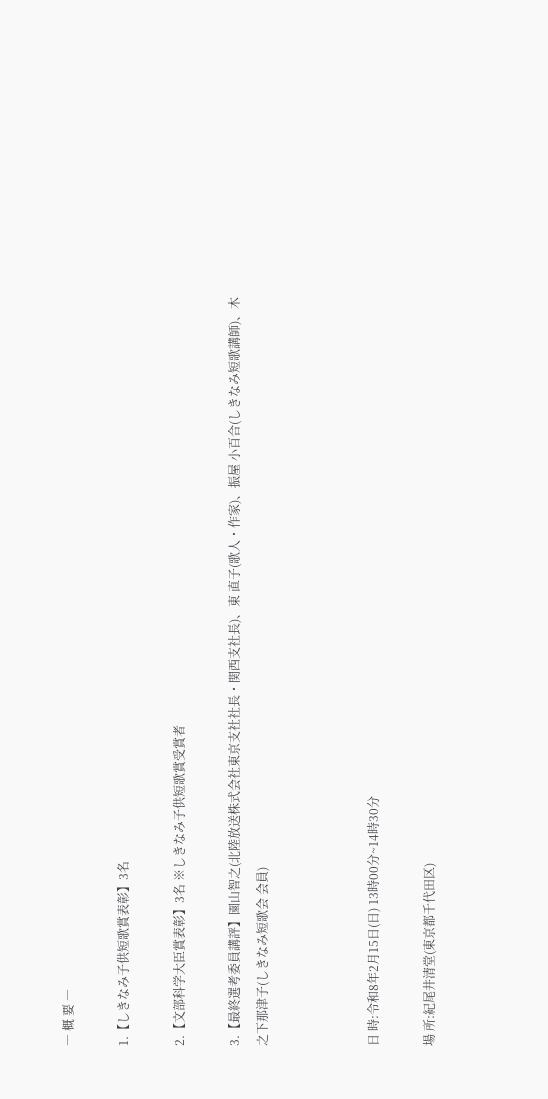― 概 要 ―

1.【しきなみ子供短歌賞表彰】3名

2.【文部科学大臣賞表彰】3名 ※しきなみ子供短歌賞受賞者

3.【最終選考委員講評】園山智之(北陸放送株式会社東京支社社長・関西支社長)、東 直子(歌人・作家)、振屋 小百合(しきなみ短歌講師)、木之下那津子(しきなみ短歌会 会員)



日 時:令和8年2月15日(日) 13時00分~14時30分

場 所:紀尾井清堂(東京都千代田区)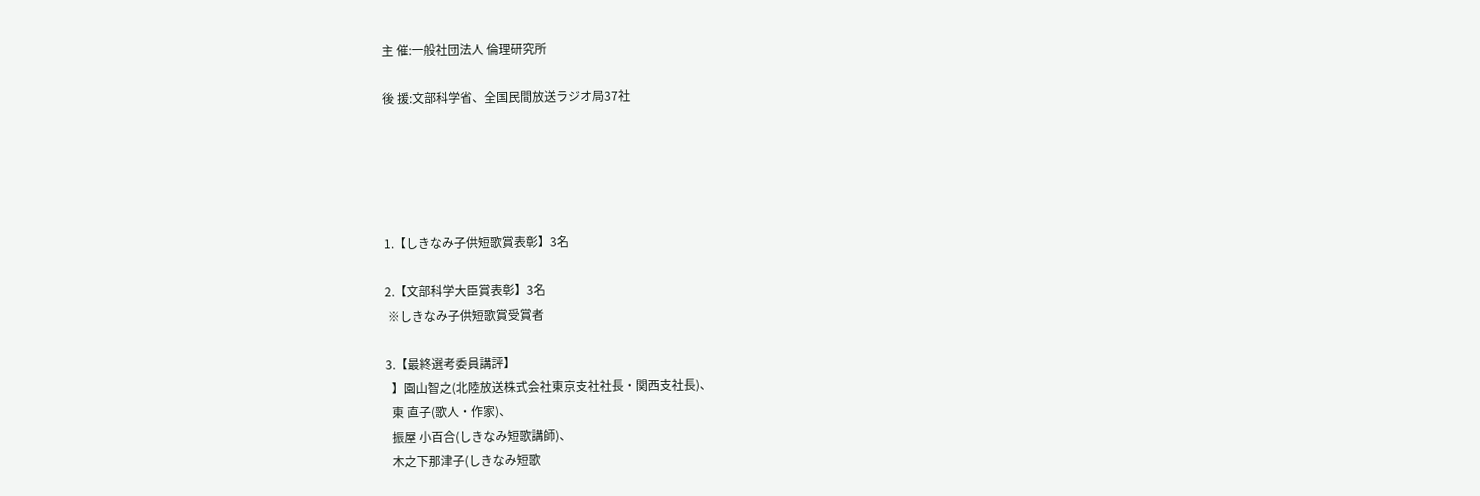主 催:一般社団法人 倫理研究所

後 援:文部科学省、全国民間放送ラジオ局37社





1.【しきなみ子供短歌賞表彰】3名

2.【文部科学大臣賞表彰】3名
 ※しきなみ子供短歌賞受賞者

3.【最終選考委員講評】
  】園山智之(北陸放送株式会社東京支社社長・関西支社長)、
  東 直子(歌人・作家)、
  振屋 小百合(しきなみ短歌講師)、
  木之下那津子(しきなみ短歌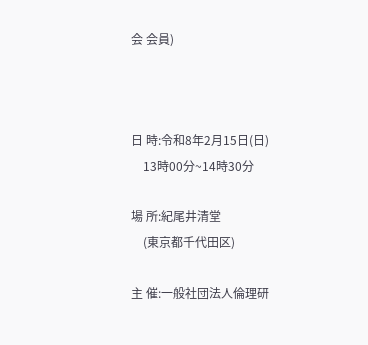会 会員)



日 時:令和8年2月15日(日)
    13時00分~14時30分

場 所:紀尾井清堂
    (東京都千代田区)

主 催:一般社団法人倫理研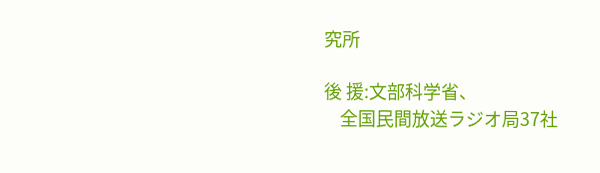究所

後 援:文部科学省、
    全国民間放送ラジオ局37社